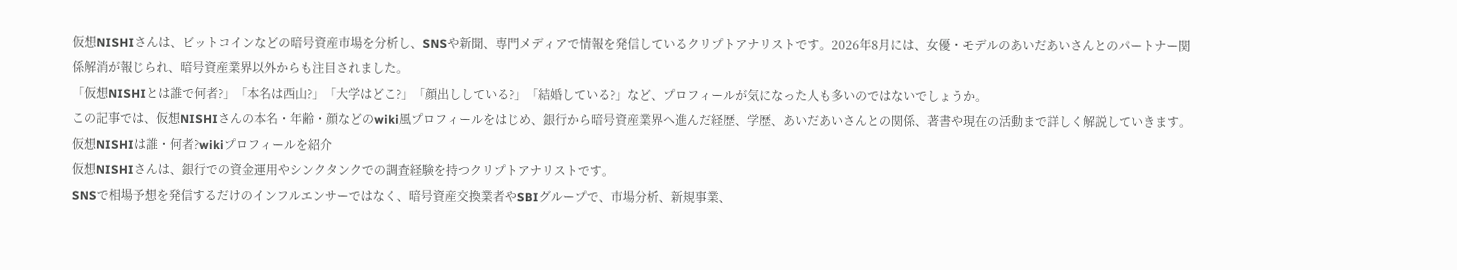仮想NISHIさんは、ビットコインなどの暗号資産市場を分析し、SNSや新聞、専門メディアで情報を発信しているクリプトアナリストです。2026年8月には、女優・モデルのあいだあいさんとのパートナー関係解消が報じられ、暗号資産業界以外からも注目されました。
「仮想NISHIとは誰で何者?」「本名は西山?」「大学はどこ?」「顔出ししている?」「結婚している?」など、プロフィールが気になった人も多いのではないでしょうか。
この記事では、仮想NISHIさんの本名・年齢・顔などのwiki風プロフィールをはじめ、銀行から暗号資産業界へ進んだ経歴、学歴、あいだあいさんとの関係、著書や現在の活動まで詳しく解説していきます。
仮想NISHIは誰・何者?wikiプロフィールを紹介
仮想NISHIさんは、銀行での資金運用やシンクタンクでの調査経験を持つクリプトアナリストです。
SNSで相場予想を発信するだけのインフルエンサーではなく、暗号資産交換業者やSBIグループで、市場分析、新規事業、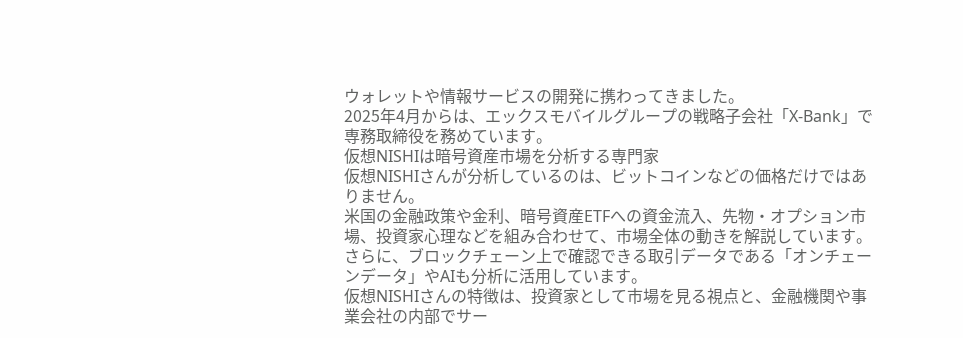ウォレットや情報サービスの開発に携わってきました。
2025年4月からは、エックスモバイルグループの戦略子会社「X-Bank」で専務取締役を務めています。
仮想NISHIは暗号資産市場を分析する専門家
仮想NISHIさんが分析しているのは、ビットコインなどの価格だけではありません。
米国の金融政策や金利、暗号資産ETFへの資金流入、先物・オプション市場、投資家心理などを組み合わせて、市場全体の動きを解説しています。さらに、ブロックチェーン上で確認できる取引データである「オンチェーンデータ」やAIも分析に活用しています。
仮想NISHIさんの特徴は、投資家として市場を見る視点と、金融機関や事業会社の内部でサー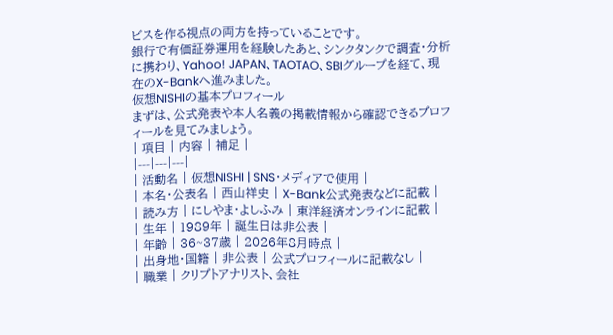ビスを作る視点の両方を持っていることです。
銀行で有価証券運用を経験したあと、シンクタンクで調査・分析に携わり、Yahoo! JAPAN、TAOTAO、SBIグループを経て、現在のX-Bankへ進みました。
仮想NISHIの基本プロフィール
まずは、公式発表や本人名義の掲載情報から確認できるプロフィールを見てみましょう。
| 項目 | 内容 | 補足 |
|---|---|---|
| 活動名 | 仮想NISHI | SNS・メディアで使用 |
| 本名・公表名 | 西山祥史 | X-Bank公式発表などに記載 |
| 読み方 | にしやま・よしふみ | 東洋経済オンラインに記載 |
| 生年 | 1989年 | 誕生日は非公表 |
| 年齢 | 36~37歳 | 2026年8月時点 |
| 出身地・国籍 | 非公表 | 公式プロフィールに記載なし |
| 職業 | クリプトアナリスト、会社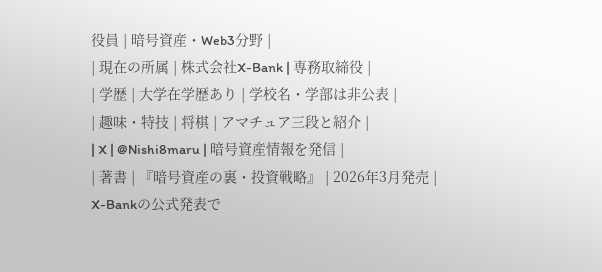役員 | 暗号資産・Web3分野 |
| 現在の所属 | 株式会社X-Bank | 専務取締役 |
| 学歴 | 大学在学歴あり | 学校名・学部は非公表 |
| 趣味・特技 | 将棋 | アマチュア三段と紹介 |
| X | @Nishi8maru | 暗号資産情報を発信 |
| 著書 | 『暗号資産の裏・投資戦略』 | 2026年3月発売 |
X-Bankの公式発表で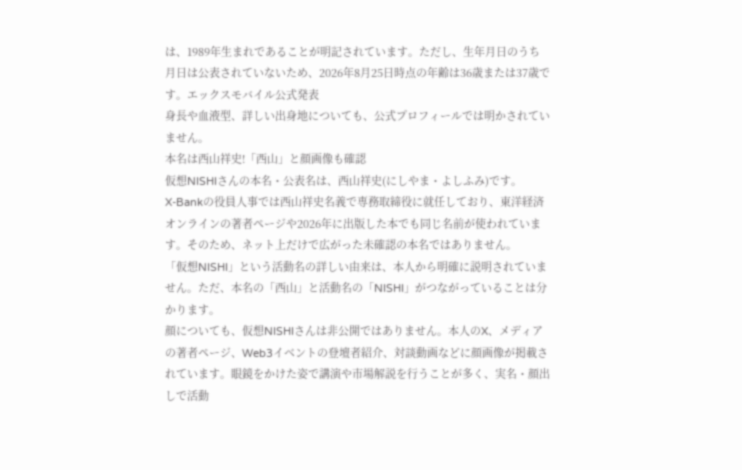は、1989年生まれであることが明記されています。ただし、生年月日のうち月日は公表されていないため、2026年8月25日時点の年齢は36歳または37歳です。エックスモバイル公式発表
身長や血液型、詳しい出身地についても、公式プロフィールでは明かされていません。
本名は西山祥史!「西山」と顔画像も確認
仮想NISHIさんの本名・公表名は、西山祥史(にしやま・よしふみ)です。
X-Bankの役員人事では西山祥史名義で専務取締役に就任しており、東洋経済オンラインの著者ページや2026年に出版した本でも同じ名前が使われています。そのため、ネット上だけで広がった未確認の本名ではありません。
「仮想NISHI」という活動名の詳しい由来は、本人から明確に説明されていません。ただ、本名の「西山」と活動名の「NISHI」がつながっていることは分かります。
顔についても、仮想NISHIさんは非公開ではありません。本人のX、メディアの著者ページ、Web3イベントの登壇者紹介、対談動画などに顔画像が掲載されています。眼鏡をかけた姿で講演や市場解説を行うことが多く、実名・顔出しで活動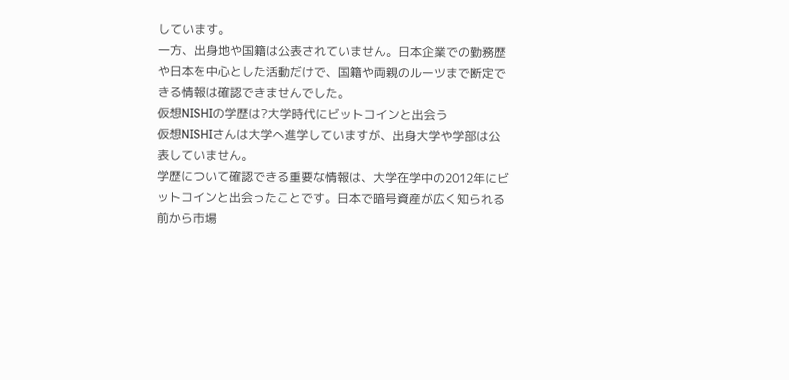しています。
一方、出身地や国籍は公表されていません。日本企業での勤務歴や日本を中心とした活動だけで、国籍や両親のルーツまで断定できる情報は確認できませんでした。
仮想NISHIの学歴は?大学時代にビットコインと出会う
仮想NISHIさんは大学へ進学していますが、出身大学や学部は公表していません。
学歴について確認できる重要な情報は、大学在学中の2012年にビットコインと出会ったことです。日本で暗号資産が広く知られる前から市場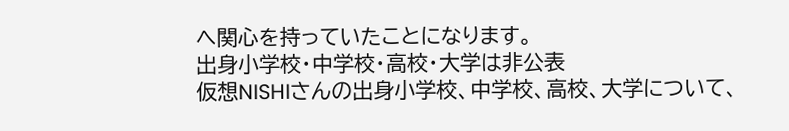へ関心を持っていたことになります。
出身小学校・中学校・高校・大学は非公表
仮想NISHIさんの出身小学校、中学校、高校、大学について、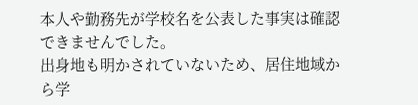本人や勤務先が学校名を公表した事実は確認できませんでした。
出身地も明かされていないため、居住地域から学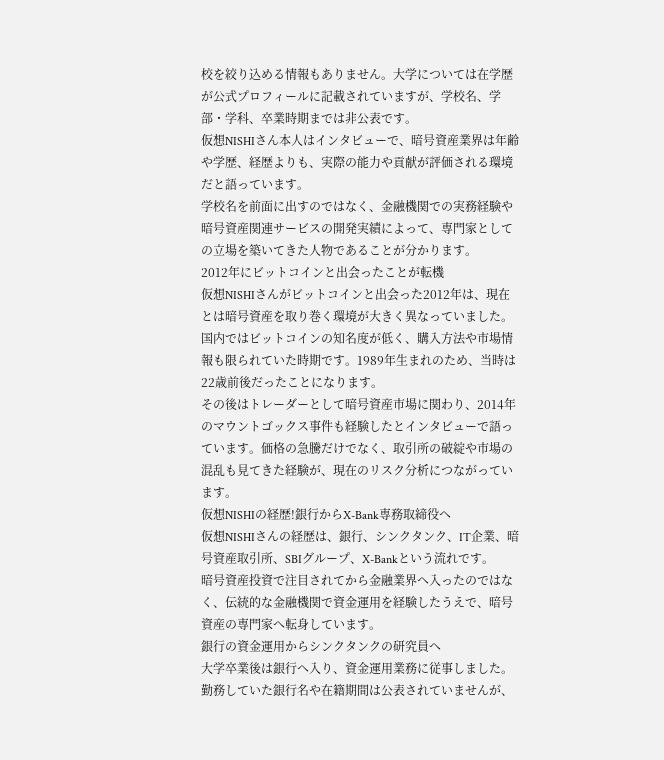校を絞り込める情報もありません。大学については在学歴が公式プロフィールに記載されていますが、学校名、学部・学科、卒業時期までは非公表です。
仮想NISHIさん本人はインタビューで、暗号資産業界は年齢や学歴、経歴よりも、実際の能力や貢献が評価される環境だと語っています。
学校名を前面に出すのではなく、金融機関での実務経験や暗号資産関連サービスの開発実績によって、専門家としての立場を築いてきた人物であることが分かります。
2012年にビットコインと出会ったことが転機
仮想NISHIさんがビットコインと出会った2012年は、現在とは暗号資産を取り巻く環境が大きく異なっていました。
国内ではビットコインの知名度が低く、購入方法や市場情報も限られていた時期です。1989年生まれのため、当時は22歳前後だったことになります。
その後はトレーダーとして暗号資産市場に関わり、2014年のマウントゴックス事件も経験したとインタビューで語っています。価格の急騰だけでなく、取引所の破綻や市場の混乱も見てきた経験が、現在のリスク分析につながっています。
仮想NISHIの経歴!銀行からX-Bank専務取締役へ
仮想NISHIさんの経歴は、銀行、シンクタンク、IT企業、暗号資産取引所、SBIグループ、X-Bankという流れです。
暗号資産投資で注目されてから金融業界へ入ったのではなく、伝統的な金融機関で資金運用を経験したうえで、暗号資産の専門家へ転身しています。
銀行の資金運用からシンクタンクの研究員へ
大学卒業後は銀行へ入り、資金運用業務に従事しました。勤務していた銀行名や在籍期間は公表されていませんが、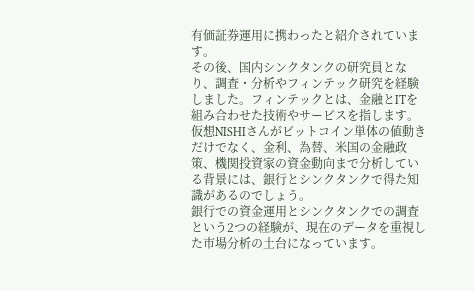有価証券運用に携わったと紹介されています。
その後、国内シンクタンクの研究員となり、調査・分析やフィンテック研究を経験しました。フィンテックとは、金融とITを組み合わせた技術やサービスを指します。
仮想NISHIさんがビットコイン単体の値動きだけでなく、金利、為替、米国の金融政策、機関投資家の資金動向まで分析している背景には、銀行とシンクタンクで得た知識があるのでしょう。
銀行での資金運用とシンクタンクでの調査という2つの経験が、現在のデータを重視した市場分析の土台になっています。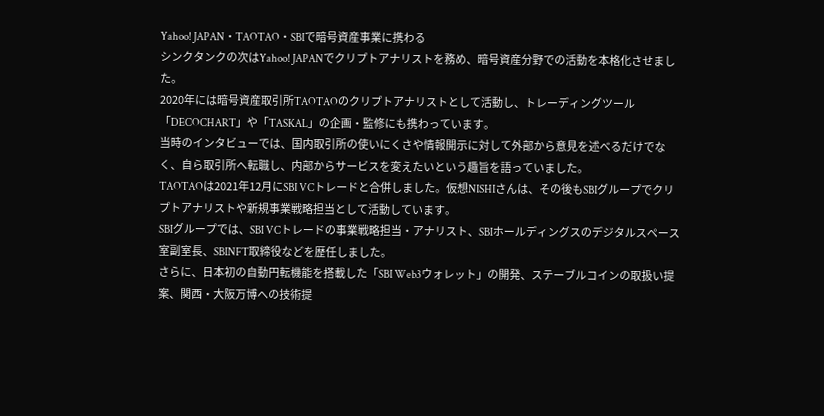Yahoo! JAPAN・TAOTAO・SBIで暗号資産事業に携わる
シンクタンクの次はYahoo! JAPANでクリプトアナリストを務め、暗号資産分野での活動を本格化させました。
2020年には暗号資産取引所TAOTAOのクリプトアナリストとして活動し、トレーディングツール「DECOCHART」や「TASKAL」の企画・監修にも携わっています。
当時のインタビューでは、国内取引所の使いにくさや情報開示に対して外部から意見を述べるだけでなく、自ら取引所へ転職し、内部からサービスを変えたいという趣旨を語っていました。
TAOTAOは2021年12月にSBI VCトレードと合併しました。仮想NISHIさんは、その後もSBIグループでクリプトアナリストや新規事業戦略担当として活動しています。
SBIグループでは、SBI VCトレードの事業戦略担当・アナリスト、SBIホールディングスのデジタルスペース室副室長、SBINFT取締役などを歴任しました。
さらに、日本初の自動円転機能を搭載した「SBI Web3ウォレット」の開発、ステーブルコインの取扱い提案、関西・大阪万博への技術提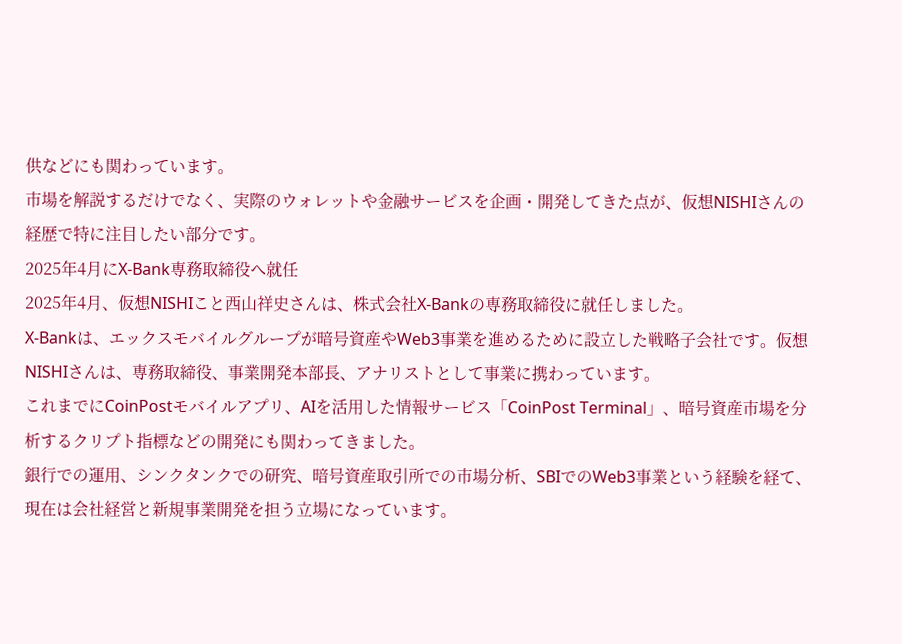供などにも関わっています。
市場を解説するだけでなく、実際のウォレットや金融サービスを企画・開発してきた点が、仮想NISHIさんの経歴で特に注目したい部分です。
2025年4月にX-Bank専務取締役へ就任
2025年4月、仮想NISHIこと西山祥史さんは、株式会社X-Bankの専務取締役に就任しました。
X-Bankは、エックスモバイルグループが暗号資産やWeb3事業を進めるために設立した戦略子会社です。仮想NISHIさんは、専務取締役、事業開発本部長、アナリストとして事業に携わっています。
これまでにCoinPostモバイルアプリ、AIを活用した情報サービス「CoinPost Terminal」、暗号資産市場を分析するクリプト指標などの開発にも関わってきました。
銀行での運用、シンクタンクでの研究、暗号資産取引所での市場分析、SBIでのWeb3事業という経験を経て、現在は会社経営と新規事業開発を担う立場になっています。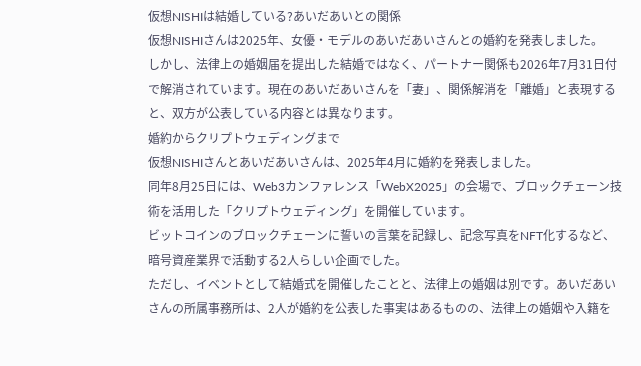仮想NISHIは結婚している?あいだあいとの関係
仮想NISHIさんは2025年、女優・モデルのあいだあいさんとの婚約を発表しました。
しかし、法律上の婚姻届を提出した結婚ではなく、パートナー関係も2026年7月31日付で解消されています。現在のあいだあいさんを「妻」、関係解消を「離婚」と表現すると、双方が公表している内容とは異なります。
婚約からクリプトウェディングまで
仮想NISHIさんとあいだあいさんは、2025年4月に婚約を発表しました。
同年8月25日には、Web3カンファレンス「WebX2025」の会場で、ブロックチェーン技術を活用した「クリプトウェディング」を開催しています。
ビットコインのブロックチェーンに誓いの言葉を記録し、記念写真をNFT化するなど、暗号資産業界で活動する2人らしい企画でした。
ただし、イベントとして結婚式を開催したことと、法律上の婚姻は別です。あいだあいさんの所属事務所は、2人が婚約を公表した事実はあるものの、法律上の婚姻や入籍を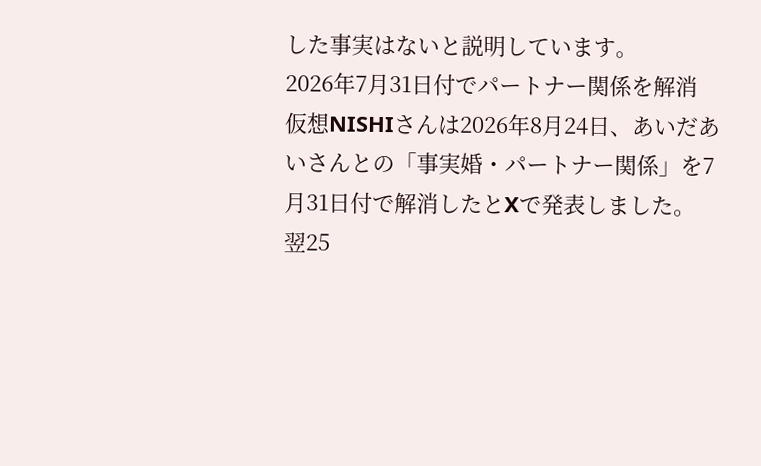した事実はないと説明しています。
2026年7月31日付でパートナー関係を解消
仮想NISHIさんは2026年8月24日、あいだあいさんとの「事実婚・パートナー関係」を7月31日付で解消したとXで発表しました。
翌25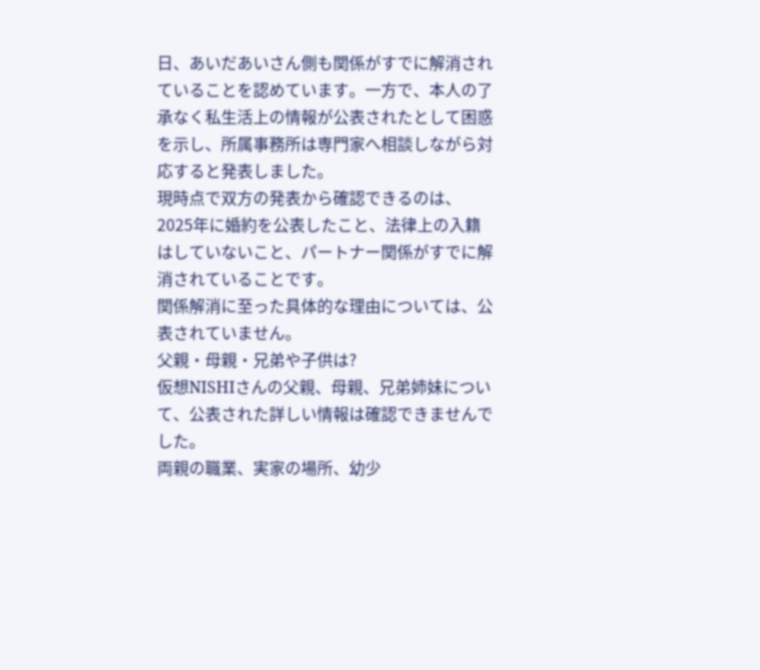日、あいだあいさん側も関係がすでに解消されていることを認めています。一方で、本人の了承なく私生活上の情報が公表されたとして困惑を示し、所属事務所は専門家へ相談しながら対応すると発表しました。
現時点で双方の発表から確認できるのは、2025年に婚約を公表したこと、法律上の入籍はしていないこと、パートナー関係がすでに解消されていることです。
関係解消に至った具体的な理由については、公表されていません。
父親・母親・兄弟や子供は?
仮想NISHIさんの父親、母親、兄弟姉妹について、公表された詳しい情報は確認できませんでした。
両親の職業、実家の場所、幼少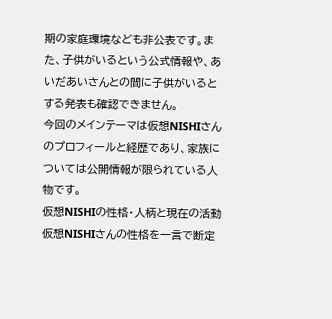期の家庭環境なども非公表です。また、子供がいるという公式情報や、あいだあいさんとの間に子供がいるとする発表も確認できません。
今回のメインテーマは仮想NISHIさんのプロフィールと経歴であり、家族については公開情報が限られている人物です。
仮想NISHIの性格・人柄と現在の活動
仮想NISHIさんの性格を一言で断定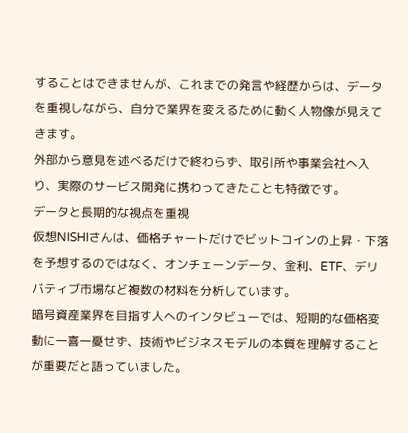することはできませんが、これまでの発言や経歴からは、データを重視しながら、自分で業界を変えるために動く人物像が見えてきます。
外部から意見を述べるだけで終わらず、取引所や事業会社へ入り、実際のサービス開発に携わってきたことも特徴です。
データと長期的な視点を重視
仮想NISHIさんは、価格チャートだけでビットコインの上昇・下落を予想するのではなく、オンチェーンデータ、金利、ETF、デリバティブ市場など複数の材料を分析しています。
暗号資産業界を目指す人へのインタビューでは、短期的な価格変動に一喜一憂せず、技術やビジネスモデルの本質を理解することが重要だと語っていました。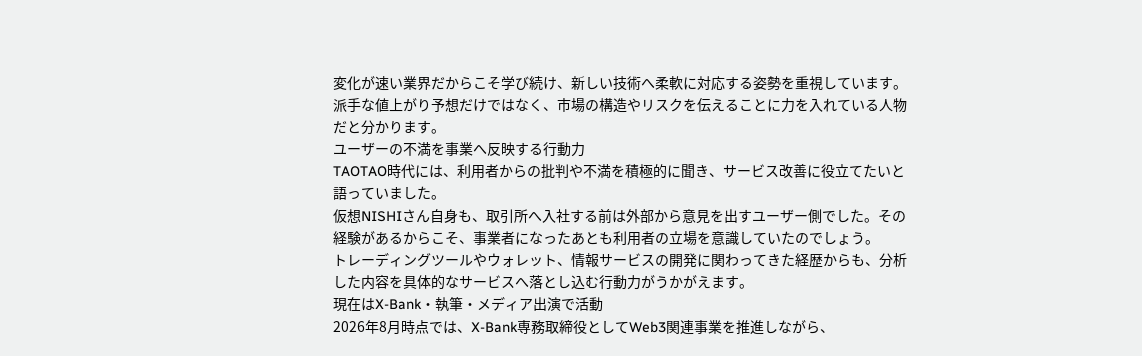変化が速い業界だからこそ学び続け、新しい技術へ柔軟に対応する姿勢を重視しています。派手な値上がり予想だけではなく、市場の構造やリスクを伝えることに力を入れている人物だと分かります。
ユーザーの不満を事業へ反映する行動力
TAOTAO時代には、利用者からの批判や不満を積極的に聞き、サービス改善に役立てたいと語っていました。
仮想NISHIさん自身も、取引所へ入社する前は外部から意見を出すユーザー側でした。その経験があるからこそ、事業者になったあとも利用者の立場を意識していたのでしょう。
トレーディングツールやウォレット、情報サービスの開発に関わってきた経歴からも、分析した内容を具体的なサービスへ落とし込む行動力がうかがえます。
現在はX-Bank・執筆・メディア出演で活動
2026年8月時点では、X-Bank専務取締役としてWeb3関連事業を推進しながら、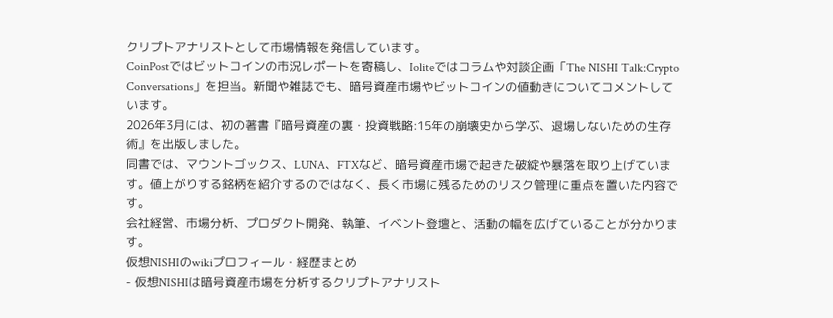クリプトアナリストとして市場情報を発信しています。
CoinPostではビットコインの市況レポートを寄稿し、Ioliteではコラムや対談企画「The NISHI Talk:Crypto Conversations」を担当。新聞や雑誌でも、暗号資産市場やビットコインの値動きについてコメントしています。
2026年3月には、初の著書『暗号資産の裏・投資戦略:15年の崩壊史から学ぶ、退場しないための生存術』を出版しました。
同書では、マウントゴックス、LUNA、FTXなど、暗号資産市場で起きた破綻や暴落を取り上げています。値上がりする銘柄を紹介するのではなく、長く市場に残るためのリスク管理に重点を置いた内容です。
会社経営、市場分析、プロダクト開発、執筆、イベント登壇と、活動の幅を広げていることが分かります。
仮想NISHIのwikiプロフィール・経歴まとめ
- 仮想NISHIは暗号資産市場を分析するクリプトアナリスト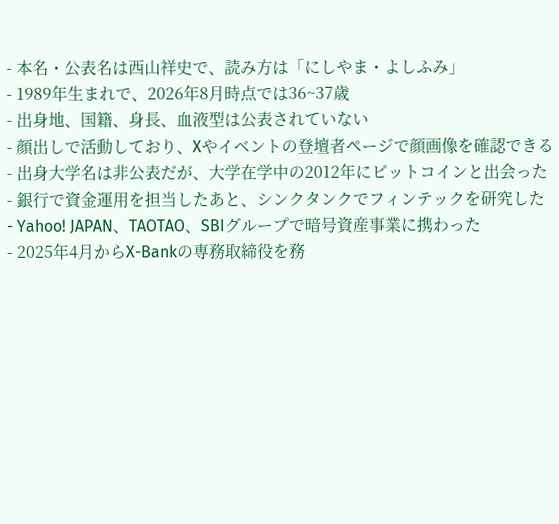- 本名・公表名は西山祥史で、読み方は「にしやま・よしふみ」
- 1989年生まれで、2026年8月時点では36~37歳
- 出身地、国籍、身長、血液型は公表されていない
- 顔出しで活動しており、Xやイベントの登壇者ページで顔画像を確認できる
- 出身大学名は非公表だが、大学在学中の2012年にビットコインと出会った
- 銀行で資金運用を担当したあと、シンクタンクでフィンテックを研究した
- Yahoo! JAPAN、TAOTAO、SBIグループで暗号資産事業に携わった
- 2025年4月からX-Bankの専務取締役を務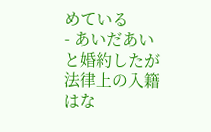めている
- あいだあいと婚約したが法律上の入籍はな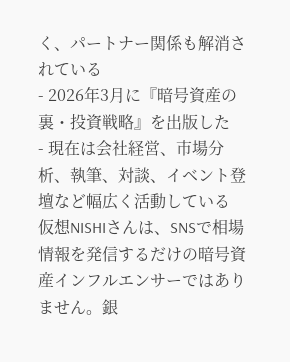く、パートナー関係も解消されている
- 2026年3月に『暗号資産の裏・投資戦略』を出版した
- 現在は会社経営、市場分析、執筆、対談、イベント登壇など幅広く活動している
仮想NISHIさんは、SNSで相場情報を発信するだけの暗号資産インフルエンサーではありません。銀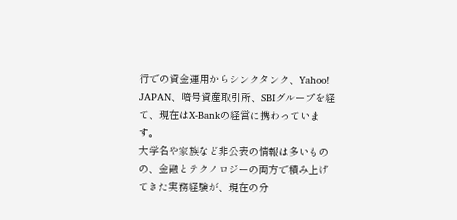行での資金運用からシンクタンク、Yahoo! JAPAN、暗号資産取引所、SBIグループを経て、現在はX-Bankの経営に携わっています。
大学名や家族など非公表の情報は多いものの、金融とテクノロジーの両方で積み上げてきた実務経験が、現在の分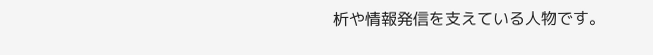析や情報発信を支えている人物です。